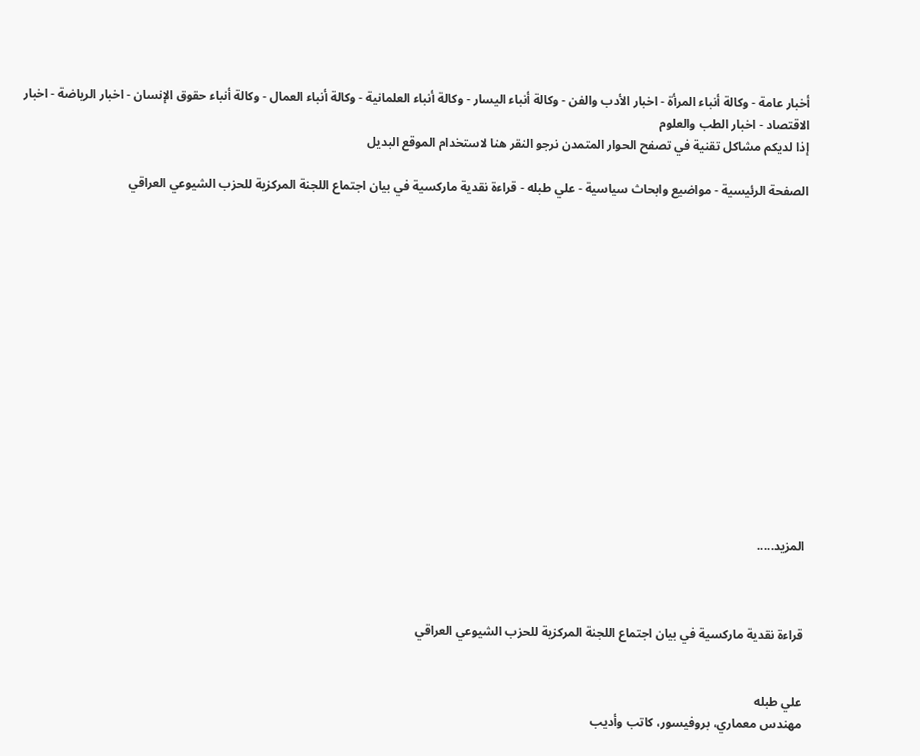أخبار عامة - وكالة أنباء المرأة - اخبار الأدب والفن - وكالة أنباء اليسار - وكالة أنباء العلمانية - وكالة أنباء العمال - وكالة أنباء حقوق الإنسان - اخبار الرياضة - اخبار الاقتصاد - اخبار الطب والعلوم
إذا لديكم مشاكل تقنية في تصفح الحوار المتمدن نرجو النقر هنا لاستخدام الموقع البديل

الصفحة الرئيسية - مواضيع وابحاث سياسية - علي طبله - قراءة نقدية ماركسية في بيان اجتماع اللجنة المركزية للحزب الشيوعي العراقي















المزيد.....



قراءة نقدية ماركسية في بيان اجتماع اللجنة المركزية للحزب الشيوعي العراقي


علي طبله
مهندس معماري، بروفيسور، كاتب وأديب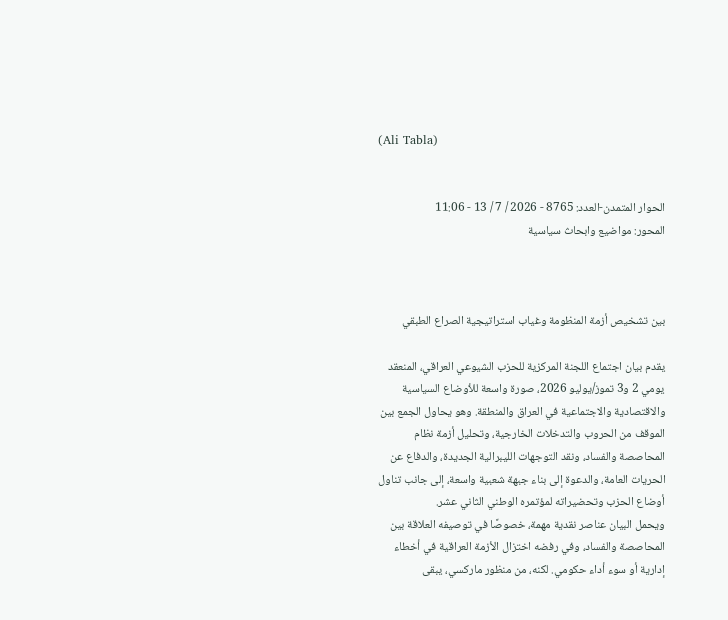(Ali Tabla)


الحوار المتمدن-العدد: 8765 - 2026 / 7 / 13 - 11:06
المحور: مواضيع وابحاث سياسية



بين تشخيص أزمة المنظومة وغياب استراتيجية الصراع الطبقي

يقدم بيان اجتماع اللجنة المركزية للحزب الشيوعي العراقي، المنعقد يومي 2 و3 تموز/يوليو 2026، صورة واسعة للأوضاع السياسية والاقتصادية والاجتماعية في العراق والمنطقة. وهو يحاول الجمع بين الموقف من الحروب والتدخلات الخارجية، وتحليل أزمة نظام المحاصصة والفساد، ونقد التوجهات الليبرالية الجديدة، والدفاع عن الحريات العامة، والدعوة إلى بناء جبهة شعبية واسعة، إلى جانب تناول أوضاع الحزب وتحضيراته لمؤتمره الوطني الثاني عشر.
ويحمل البيان عناصر نقدية مهمة، خصوصًا في توصيفه العلاقة بين المحاصصة والفساد، وفي رفضه اختزال الأزمة العراقية في أخطاء إدارية أو سوء أداء حكومي. لكنه، من منظور ماركسي، يبقى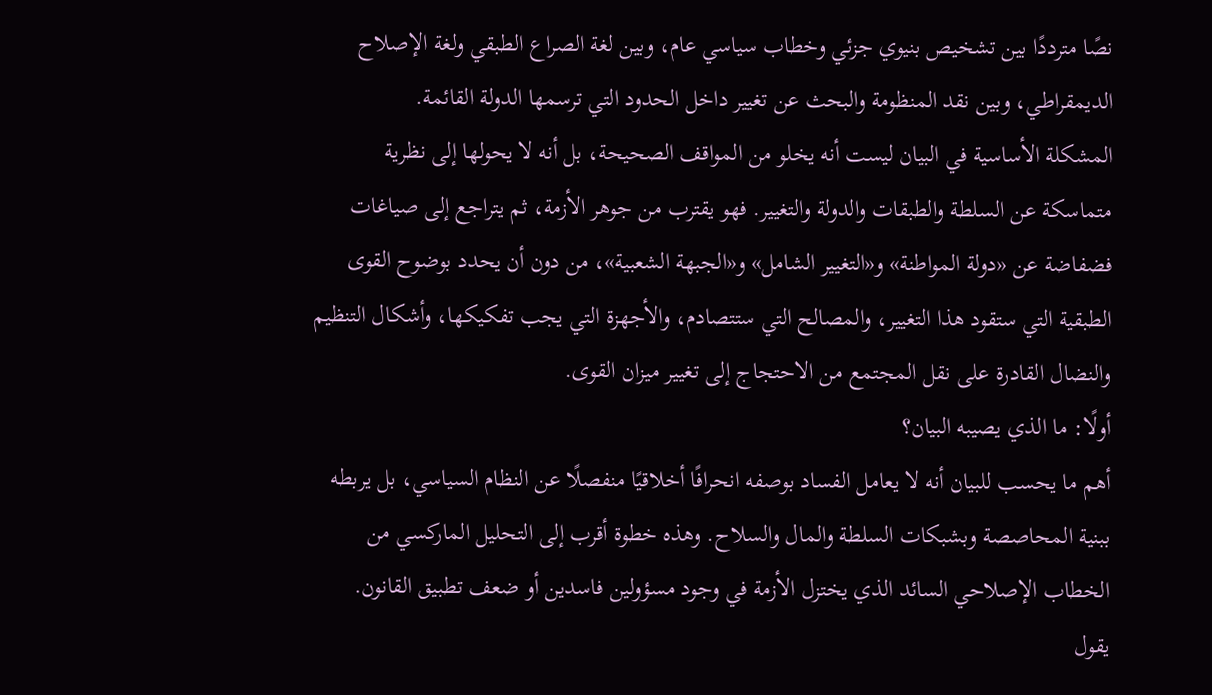نصًا مترددًا بين تشخيص بنيوي جزئي وخطاب سياسي عام، وبين لغة الصراع الطبقي ولغة الإصلاح الديمقراطي، وبين نقد المنظومة والبحث عن تغيير داخل الحدود التي ترسمها الدولة القائمة.
المشكلة الأساسية في البيان ليست أنه يخلو من المواقف الصحيحة، بل أنه لا يحولها إلى نظرية متماسكة عن السلطة والطبقات والدولة والتغيير. فهو يقترب من جوهر الأزمة، ثم يتراجع إلى صياغات فضفاضة عن «دولة المواطنة» و«التغيير الشامل» و«الجبهة الشعبية»، من دون أن يحدد بوضوح القوى الطبقية التي ستقود هذا التغيير، والمصالح التي ستتصادم، والأجهزة التي يجب تفكيكها، وأشكال التنظيم والنضال القادرة على نقل المجتمع من الاحتجاج إلى تغيير ميزان القوى.
أولًا: ما الذي يصيبه البيان؟
أهم ما يحسب للبيان أنه لا يعامل الفساد بوصفه انحرافًا أخلاقيًا منفصلًا عن النظام السياسي، بل يربطه ببنية المحاصصة وبشبكات السلطة والمال والسلاح. وهذه خطوة أقرب إلى التحليل الماركسي من الخطاب الإصلاحي السائد الذي يختزل الأزمة في وجود مسؤولين فاسدين أو ضعف تطبيق القانون.
يقول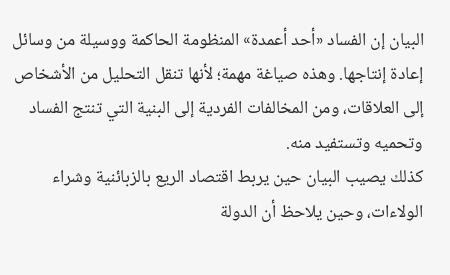البيان إن الفساد «أحد أعمدة» المنظومة الحاكمة ووسيلة من وسائل إعادة إنتاجها. وهذه صياغة مهمة؛ لأنها تنقل التحليل من الأشخاص إلى العلاقات، ومن المخالفات الفردية إلى البنية التي تنتج الفساد وتحميه وتستفيد منه.
كذلك يصيب البيان حين يربط اقتصاد الريع بالزبائنية وشراء الولاءات، وحين يلاحظ أن الدولة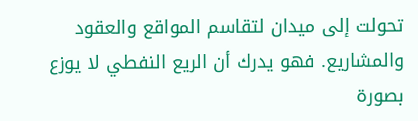تحولت إلى ميدان لتقاسم المواقع والعقود والمشاريع. فهو يدرك أن الريع النفطي لا يوزع بصورة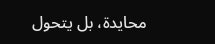محايدة، بل يتحول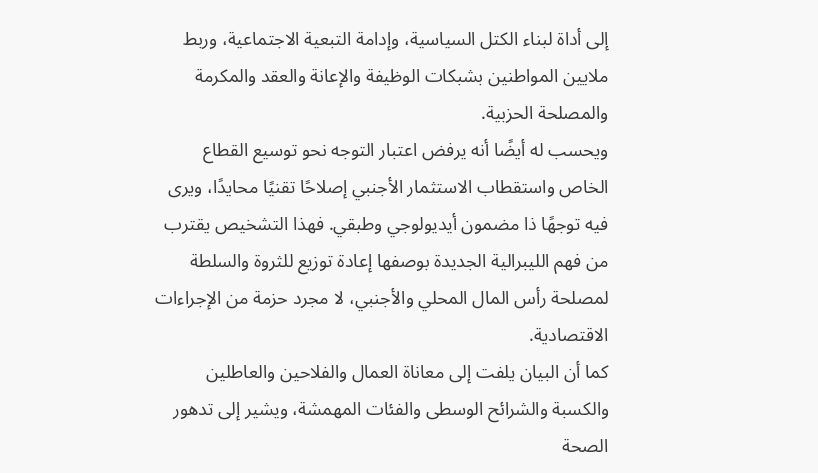إلى أداة لبناء الكتل السياسية، وإدامة التبعية الاجتماعية، وربط ملايين المواطنين بشبكات الوظيفة والإعانة والعقد والمكرمة والمصلحة الحزبية.
ويحسب له أيضًا أنه يرفض اعتبار التوجه نحو توسيع القطاع الخاص واستقطاب الاستثمار الأجنبي إصلاحًا تقنيًا محايدًا، ويرى فيه توجهًا ذا مضمون أيديولوجي وطبقي. فهذا التشخيص يقترب من فهم الليبرالية الجديدة بوصفها إعادة توزيع للثروة والسلطة لمصلحة رأس المال المحلي والأجنبي، لا مجرد حزمة من الإجراءات الاقتصادية.
كما أن البيان يلفت إلى معاناة العمال والفلاحين والعاطلين والكسبة والشرائح الوسطى والفئات المهمشة، ويشير إلى تدهور الصحة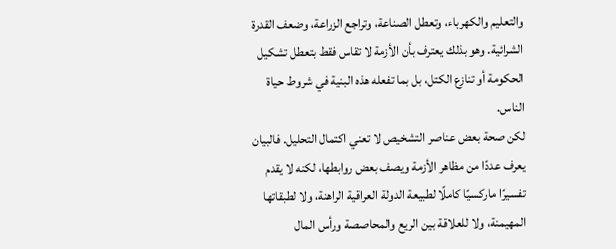والتعليم والكهرباء، وتعطل الصناعة، وتراجع الزراعة، وضعف القدرة الشرائية. وهو بذلك يعترف بأن الأزمة لا تقاس فقط بتعطل تشكيل الحكومة أو تنازع الكتل، بل بما تفعله هذه البنية في شروط حياة الناس.
لكن صحة بعض عناصر التشخيص لا تعني اكتمال التحليل. فالبيان يعرف عددًا من مظاهر الأزمة ويصف بعض روابطها، لكنه لا يقدم تفسيرًا ماركسيًا كاملًا لطبيعة الدولة العراقية الراهنة، ولا لطبقاتها المهيمنة، ولا للعلاقة بين الريع والمحاصصة ورأس المال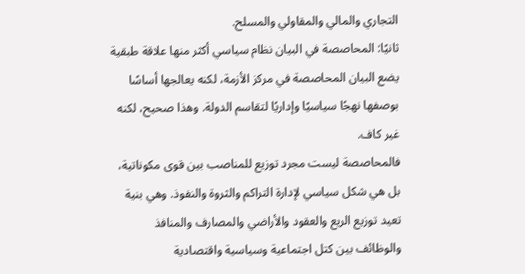التجاري والمالي والمقاولي والمسلح.
ثانيًا: المحاصصة في البيان نظام سياسي أكثر منها علاقة طبقية
يضع البيان المحاصصة في مركز الأزمة، لكنه يعالجها أساسًا بوصفها نهجًا سياسيًا وإداريًا لتقاسم الدولة. وهذا صحيح، لكنه غير كاف.
فالمحاصصة ليست مجرد توزيع للمناصب بين قوى مكوناتية، بل هي شكل سياسي لإدارة التراكم والثروة والنفوذ. وهي بنية تعيد توزيع الريع والعقود والأراضي والمصارف والمنافذ والوظائف بين كتل اجتماعية وسياسية واقتصادية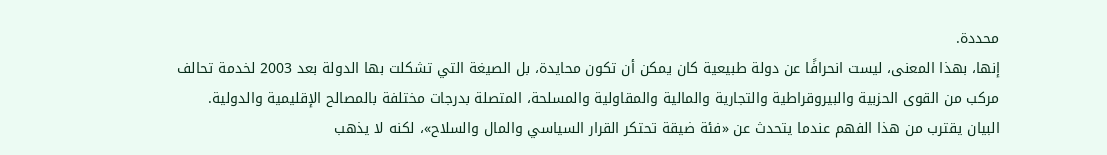محددة.
إنها، بهذا المعنى، ليست انحرافًا عن دولة طبيعية كان يمكن أن تكون محايدة، بل الصيغة التي تشكلت بها الدولة بعد 2003 لخدمة تحالف مركب من القوى الحزبية والبيروقراطية والتجارية والمالية والمقاولية والمسلحة، المتصلة بدرجات مختلفة بالمصالح الإقليمية والدولية.
البيان يقترب من هذا الفهم عندما يتحدث عن «فئة ضيقة تحتكر القرار السياسي والمال والسلاح»، لكنه لا يذهب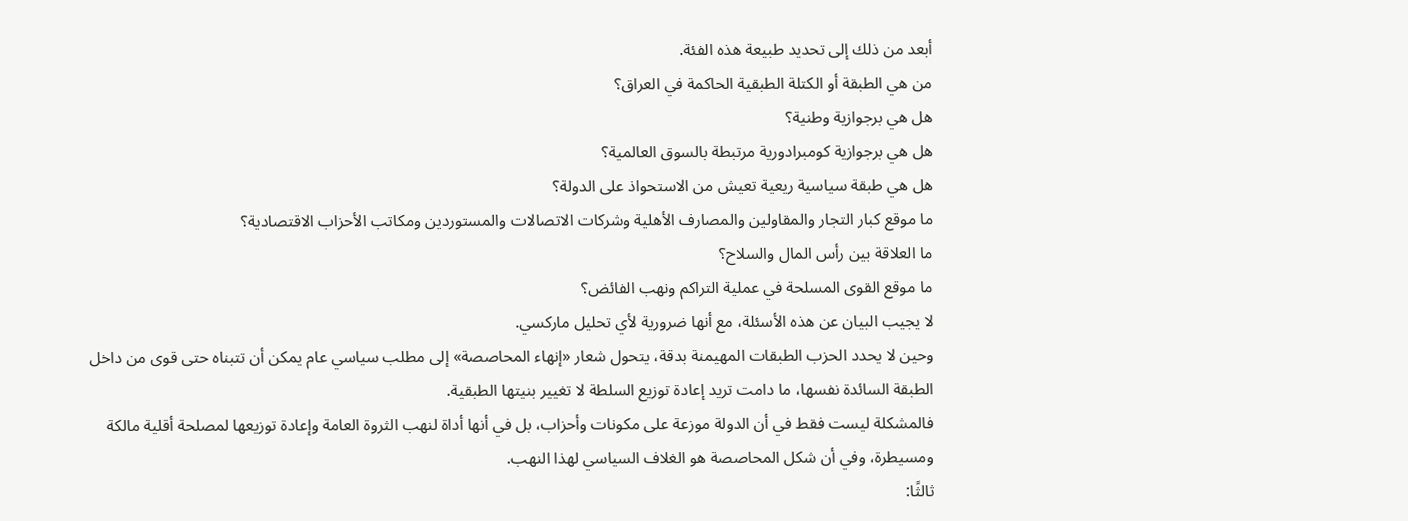أبعد من ذلك إلى تحديد طبيعة هذه الفئة.
من هي الطبقة أو الكتلة الطبقية الحاكمة في العراق؟
هل هي برجوازية وطنية؟
هل هي برجوازية كومبرادورية مرتبطة بالسوق العالمية؟
هل هي طبقة سياسية ريعية تعيش من الاستحواذ على الدولة؟
ما موقع كبار التجار والمقاولين والمصارف الأهلية وشركات الاتصالات والمستوردين ومكاتب الأحزاب الاقتصادية؟
ما العلاقة بين رأس المال والسلاح؟
ما موقع القوى المسلحة في عملية التراكم ونهب الفائض؟
لا يجيب البيان عن هذه الأسئلة، مع أنها ضرورية لأي تحليل ماركسي.
وحين لا يحدد الحزب الطبقات المهيمنة بدقة، يتحول شعار «إنهاء المحاصصة» إلى مطلب سياسي عام يمكن أن تتبناه حتى قوى من داخل الطبقة السائدة نفسها، ما دامت تريد إعادة توزيع السلطة لا تغيير بنيتها الطبقية.
فالمشكلة ليست فقط في أن الدولة موزعة على مكونات وأحزاب، بل في أنها أداة لنهب الثروة العامة وإعادة توزيعها لمصلحة أقلية مالكة ومسيطرة، وفي أن شكل المحاصصة هو الغلاف السياسي لهذا النهب.
ثالثًا: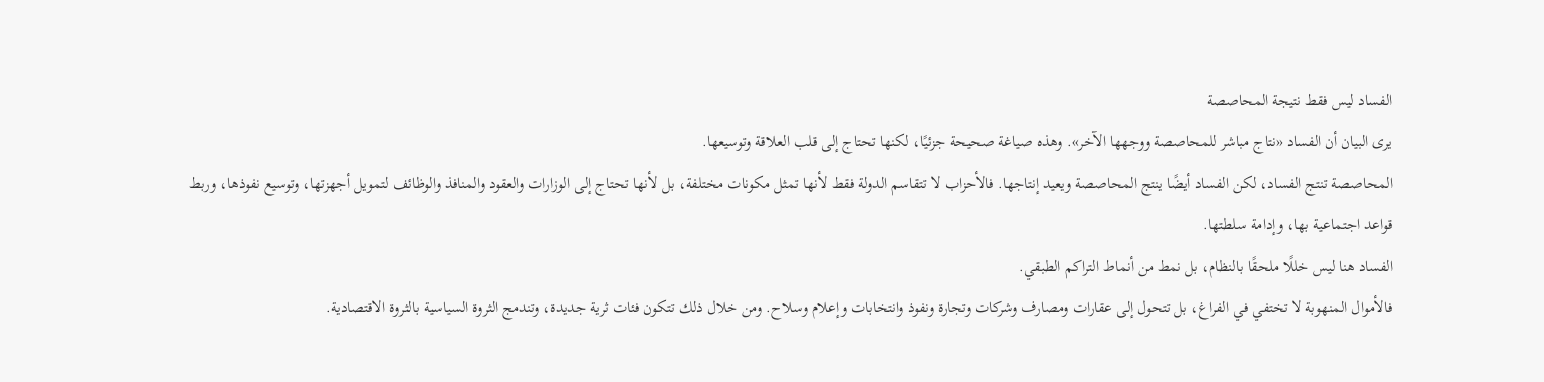الفساد ليس فقط نتيجة المحاصصة
يرى البيان أن الفساد «نتاج مباشر للمحاصصة ووجهها الآخر». وهذه صياغة صحيحة جزئيًا، لكنها تحتاج إلى قلب العلاقة وتوسيعها.
المحاصصة تنتج الفساد، لكن الفساد أيضًا ينتج المحاصصة ويعيد إنتاجها. فالأحزاب لا تتقاسم الدولة فقط لأنها تمثل مكونات مختلفة، بل لأنها تحتاج إلى الوزارات والعقود والمنافذ والوظائف لتمويل أجهزتها، وتوسيع نفوذها، وربط قواعد اجتماعية بها، وإدامة سلطتها.
الفساد هنا ليس خللًا ملحقًا بالنظام، بل نمط من أنماط التراكم الطبقي.
فالأموال المنهوبة لا تختفي في الفراغ، بل تتحول إلى عقارات ومصارف وشركات وتجارة ونفوذ وانتخابات وإعلام وسلاح. ومن خلال ذلك تتكون فئات ثرية جديدة، وتندمج الثروة السياسية بالثروة الاقتصادية.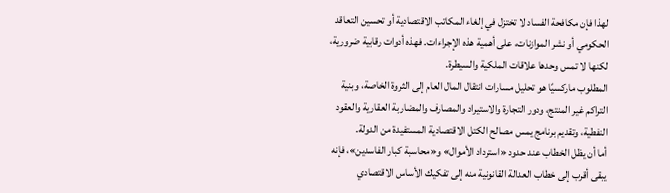لهذا فإن مكافحة الفساد لا تختزل في إلغاء المكاتب الاقتصادية أو تحسين التعاقد الحكومي أو نشر الموازنات، على أهمية هذه الإجراءات. فهذه أدوات رقابية ضرورية، لكنها لا تمس وحدها علاقات الملكية والسيطرة.
المطلوب ماركسيًا هو تحليل مسارات انتقال المال العام إلى الثروة الخاصة، وبنية التراكم غير المنتج، ودور التجارة والاستيراد والمصارف والمضاربة العقارية والعقود النفطية، وتقديم برنامج يمس مصالح الكتل الاقتصادية المستفيدة من الدولة.
أما أن يظل الخطاب عند حدود «استرداد الأموال» و«محاسبة كبار الفاسدين»، فإنه يبقى أقرب إلى خطاب العدالة القانونية منه إلى تفكيك الأساس الاقتصادي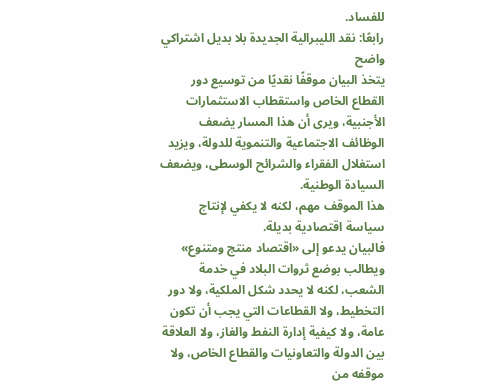للفساد.
رابعًا: نقد الليبرالية الجديدة بلا بديل اشتراكي واضح
يتخذ البيان موقفًا نقديًا من توسيع دور القطاع الخاص واستقطاب الاستثمارات الأجنبية، ويرى أن هذا المسار يضعف الوظائف الاجتماعية والتنموية للدولة، ويزيد استغلال الفقراء والشرائح الوسطى، ويضعف السيادة الوطنية.
هذا الموقف مهم، لكنه لا يكفي لإنتاج سياسة اقتصادية بديلة.
فالبيان يدعو إلى «اقتصاد منتج ومتنوع» ويطالب بوضع ثروات البلاد في خدمة الشعب، لكنه لا يحدد شكل الملكية، ولا دور التخطيط، ولا القطاعات التي يجب أن تكون عامة، ولا كيفية إدارة النفط والغاز، ولا العلاقة بين الدولة والتعاونيات والقطاع الخاص، ولا موقفه من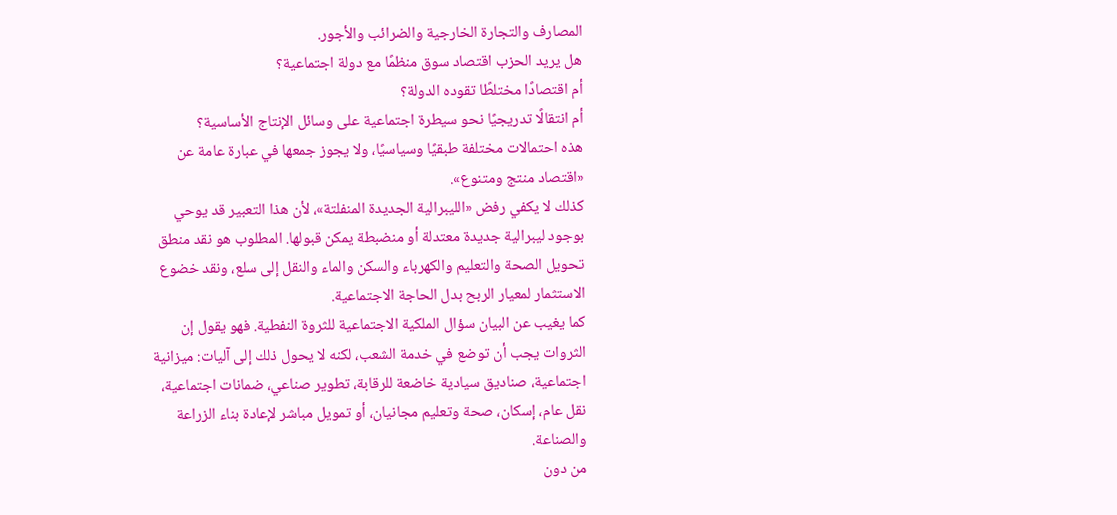المصارف والتجارة الخارجية والضرائب والأجور.
هل يريد الحزب اقتصاد سوق منظمًا مع دولة اجتماعية؟
أم اقتصادًا مختلطًا تقوده الدولة؟
أم انتقالًا تدريجيًا نحو سيطرة اجتماعية على وسائل الإنتاج الأساسية؟
هذه احتمالات مختلفة طبقيًا وسياسيًا، ولا يجوز جمعها في عبارة عامة عن «اقتصاد منتج ومتنوع».
كذلك لا يكفي رفض «الليبرالية الجديدة المنفلتة»، لأن هذا التعبير قد يوحي بوجود ليبرالية جديدة معتدلة أو منضبطة يمكن قبولها. المطلوب هو نقد منطق تحويل الصحة والتعليم والكهرباء والسكن والماء والنقل إلى سلع، ونقد خضوع الاستثمار لمعيار الربح بدل الحاجة الاجتماعية.
كما يغيب عن البيان سؤال الملكية الاجتماعية للثروة النفطية. فهو يقول إن الثروات يجب أن توضع في خدمة الشعب، لكنه لا يحول ذلك إلى آليات: ميزانية اجتماعية، صناديق سيادية خاضعة للرقابة، تطوير صناعي، ضمانات اجتماعية، نقل عام، إسكان، صحة وتعليم مجانيان، أو تمويل مباشر لإعادة بناء الزراعة والصناعة.
من دون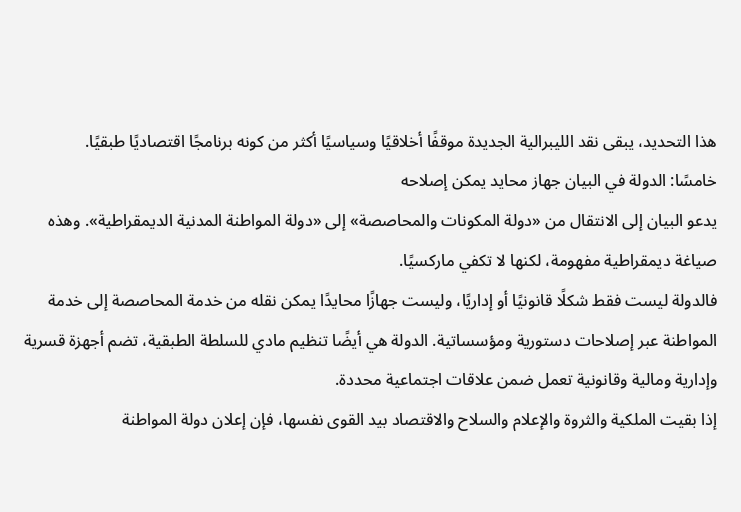هذا التحديد، يبقى نقد الليبرالية الجديدة موقفًا أخلاقيًا وسياسيًا أكثر من كونه برنامجًا اقتصاديًا طبقيًا.
خامسًا: الدولة في البيان جهاز محايد يمكن إصلاحه
يدعو البيان إلى الانتقال من «دولة المكونات والمحاصصة» إلى «دولة المواطنة المدنية الديمقراطية». وهذه صياغة ديمقراطية مفهومة، لكنها لا تكفي ماركسيًا.
فالدولة ليست فقط شكلًا قانونيًا أو إداريًا، وليست جهازًا محايدًا يمكن نقله من خدمة المحاصصة إلى خدمة المواطنة عبر إصلاحات دستورية ومؤسساتية. الدولة هي أيضًا تنظيم مادي للسلطة الطبقية، تضم أجهزة قسرية وإدارية ومالية وقانونية تعمل ضمن علاقات اجتماعية محددة.
إذا بقيت الملكية والثروة والإعلام والسلاح والاقتصاد بيد القوى نفسها، فإن إعلان دولة المواطنة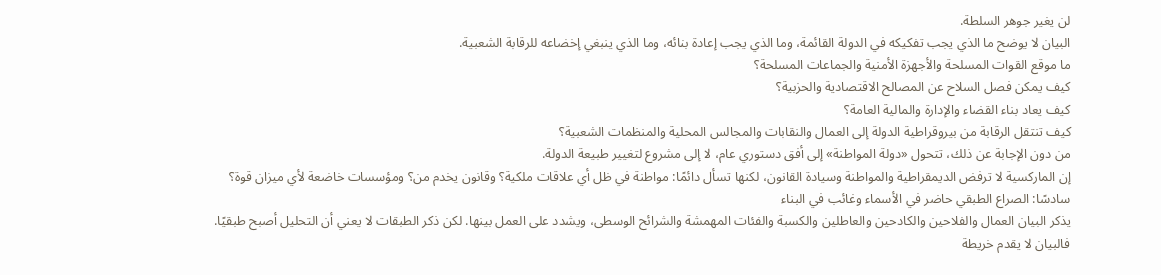لن يغير جوهر السلطة.
البيان لا يوضح ما الذي يجب تفكيكه في الدولة القائمة، وما الذي يجب إعادة بنائه، وما الذي ينبغي إخضاعه للرقابة الشعبية.
ما موقع القوات المسلحة والأجهزة الأمنية والجماعات المسلحة؟
كيف يمكن فصل السلاح عن المصالح الاقتصادية والحزبية؟
كيف يعاد بناء القضاء والإدارة والمالية العامة؟
كيف تنتقل الرقابة من بيروقراطية الدولة إلى العمال والنقابات والمجالس المحلية والمنظمات الشعبية؟
من دون الإجابة عن ذلك، تتحول «دولة المواطنة» إلى أفق دستوري عام، لا إلى مشروع لتغيير طبيعة الدولة.
إن الماركسية لا ترفض الديمقراطية والمواطنة وسيادة القانون، لكنها تسأل دائمًا: مواطنة في ظل أي علاقات ملكية؟ وقانون يخدم من؟ ومؤسسات خاضعة لأي ميزان قوة؟
سادسًا: الصراع الطبقي حاضر في الأسماء وغائب في البناء
يذكر البيان العمال والفلاحين والكادحين والعاطلين والكسبة والفئات المهمشة والشرائح الوسطى، ويشدد على العمل بينها. لكن ذكر الطبقات لا يعني أن التحليل أصبح طبقيًا.
فالبيان لا يقدم خريطة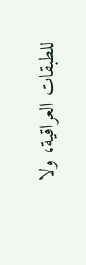للطبقات العراقية، ولا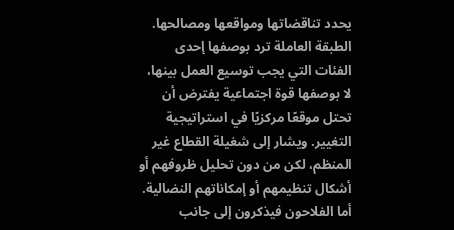يحدد تناقضاتها ومواقعها ومصالحها.
الطبقة العاملة ترد بوصفها إحدى الفئات التي يجب توسيع العمل بينها، لا بوصفها قوة اجتماعية يفترض أن تحتل موقعًا مركزيًا في استراتيجية التغيير. ويشار إلى شغيلة القطاع غير المنظم، لكن من دون تحليل ظروفهم أو أشكال تنظيمهم أو إمكاناتهم النضالية.
أما الفلاحون فيذكرون إلى جانب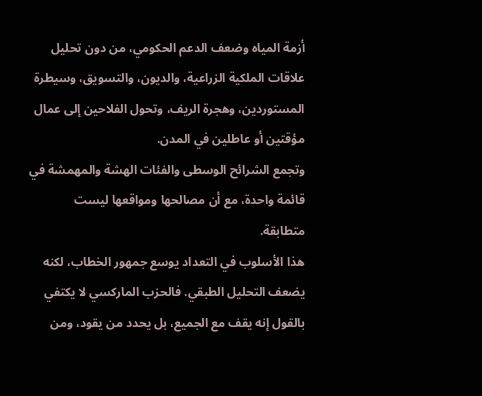أزمة المياه وضعف الدعم الحكومي، من دون تحليل علاقات الملكية الزراعية، والديون، والتسويق، وسيطرة المستوردين، وهجرة الريف، وتحول الفلاحين إلى عمال مؤقتين أو عاطلين في المدن.
وتجمع الشرائح الوسطى والفئات الهشة والمهمشة في قائمة واحدة، مع أن مصالحها ومواقعها ليست متطابقة.
هذا الأسلوب في التعداد يوسع جمهور الخطاب، لكنه يضعف التحليل الطبقي. فالحزب الماركسي لا يكتفي بالقول إنه يقف مع الجميع، بل يحدد من يقود، ومن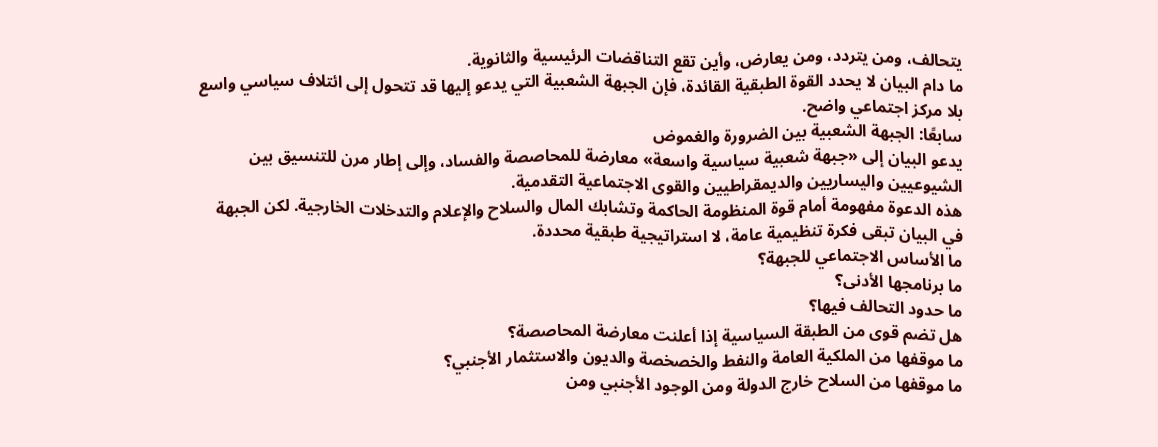يتحالف، ومن يتردد، ومن يعارض، وأين تقع التناقضات الرئيسية والثانوية.
ما دام البيان لا يحدد القوة الطبقية القائدة، فإن الجبهة الشعبية التي يدعو إليها قد تتحول إلى ائتلاف سياسي واسع بلا مركز اجتماعي واضح.
سابعًا: الجبهة الشعبية بين الضرورة والغموض
يدعو البيان إلى «جبهة شعبية سياسية واسعة» معارضة للمحاصصة والفساد، وإلى إطار مرن للتنسيق بين الشيوعيين واليساريين والديمقراطيين والقوى الاجتماعية التقدمية.
هذه الدعوة مفهومة أمام قوة المنظومة الحاكمة وتشابك المال والسلاح والإعلام والتدخلات الخارجية. لكن الجبهة في البيان تبقى فكرة تنظيمية عامة، لا استراتيجية طبقية محددة.
ما الأساس الاجتماعي للجبهة؟
ما برنامجها الأدنى؟
ما حدود التحالف فيها؟
هل تضم قوى من الطبقة السياسية إذا أعلنت معارضة المحاصصة؟
ما موقفها من الملكية العامة والنفط والخصخصة والديون والاستثمار الأجنبي؟
ما موقفها من السلاح خارج الدولة ومن الوجود الأجنبي ومن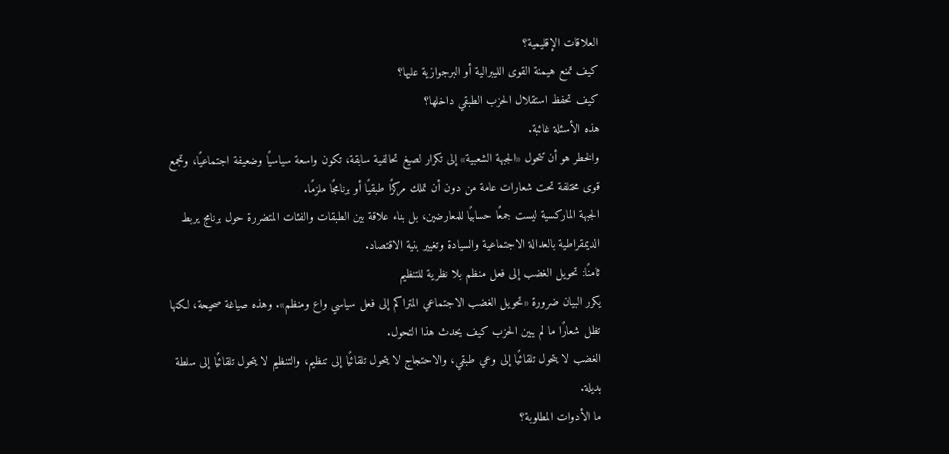العلاقات الإقليمية؟
كيف تمنع هيمنة القوى الليبرالية أو البرجوازية عليها؟
كيف تحفظ استقلال الحزب الطبقي داخلها؟
هذه الأسئلة غائبة.
والخطر هو أن تتحول «الجبهة الشعبية» إلى تكرار لصيغ تحالفية سابقة، تكون واسعة سياسيًا وضعيفة اجتماعيًا، وتجمع قوى مختلفة تحت شعارات عامة من دون أن تملك مركزًا طبقيًا أو برنامجًا ملزمًا.
الجبهة الماركسية ليست جمعًا حسابيًا للمعارضين، بل بناء علاقة بين الطبقات والفئات المتضررة حول برنامج يربط الديمقراطية بالعدالة الاجتماعية والسيادة وتغيير بنية الاقتصاد.
ثامنًا: تحويل الغضب إلى فعل منظم بلا نظرية للتنظيم
يكرر البيان ضرورة «تحويل الغضب الاجتماعي المتراكم إلى فعل سياسي واع ومنظم». وهذه صياغة صحيحة، لكنها تظل شعارًا ما لم يبين الحزب كيف يحدث هذا التحول.
الغضب لا يتحول تلقائيًا إلى وعي طبقي، والاحتجاج لا يتحول تلقائيًا إلى تنظيم، والتنظيم لا يتحول تلقائيًا إلى سلطة بديلة.
ما الأدوات المطلوبة؟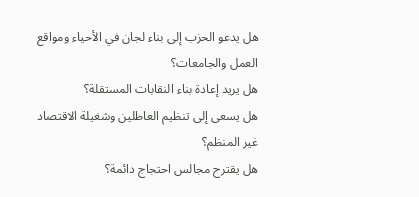هل يدعو الحزب إلى بناء لجان في الأحياء ومواقع العمل والجامعات؟
هل يريد إعادة بناء النقابات المستقلة؟
هل يسعى إلى تنظيم العاطلين وشغيلة الاقتصاد غير المنظم؟
هل يقترح مجالس احتجاج دائمة؟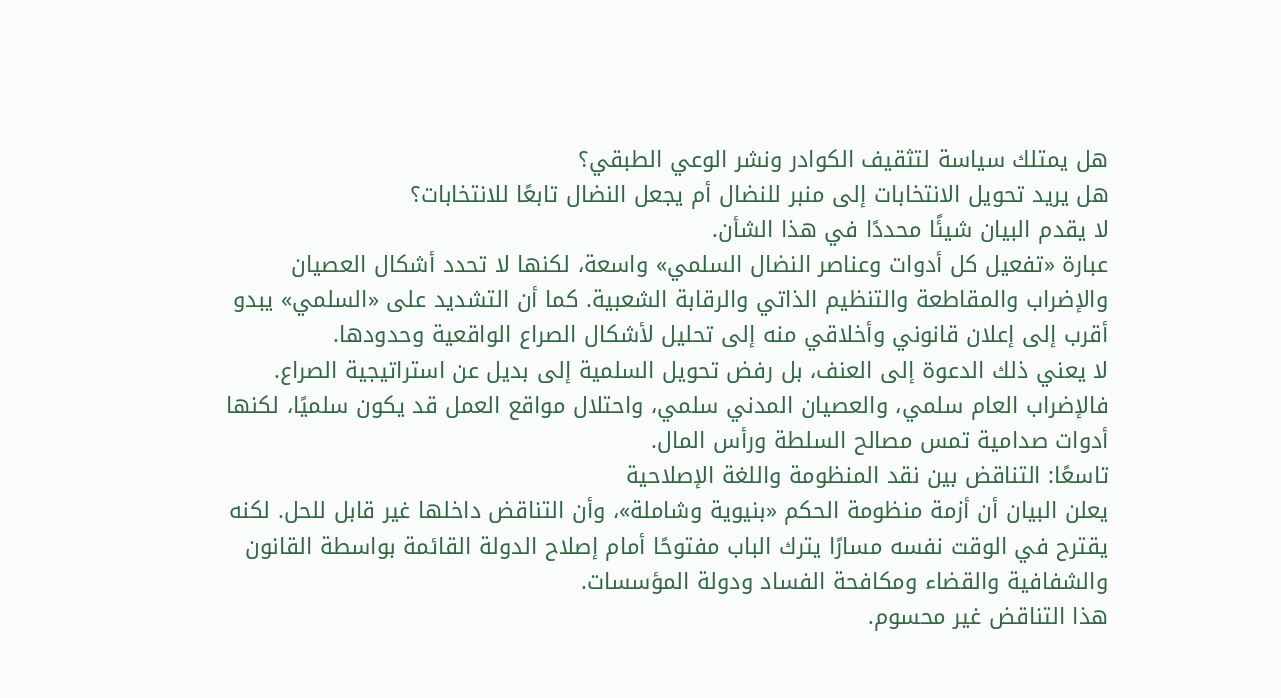هل يمتلك سياسة لتثقيف الكوادر ونشر الوعي الطبقي؟
هل يريد تحويل الانتخابات إلى منبر للنضال أم يجعل النضال تابعًا للانتخابات؟
لا يقدم البيان شيئًا محددًا في هذا الشأن.
عبارة «تفعيل كل أدوات وعناصر النضال السلمي» واسعة، لكنها لا تحدد أشكال العصيان والإضراب والمقاطعة والتنظيم الذاتي والرقابة الشعبية. كما أن التشديد على «السلمي» يبدو أقرب إلى إعلان قانوني وأخلاقي منه إلى تحليل لأشكال الصراع الواقعية وحدودها.
لا يعني ذلك الدعوة إلى العنف، بل رفض تحويل السلمية إلى بديل عن استراتيجية الصراع. فالإضراب العام سلمي، والعصيان المدني سلمي، واحتلال مواقع العمل قد يكون سلميًا، لكنها أدوات صدامية تمس مصالح السلطة ورأس المال.
تاسعًا: التناقض بين نقد المنظومة واللغة الإصلاحية
يعلن البيان أن أزمة منظومة الحكم «بنيوية وشاملة»، وأن التناقض داخلها غير قابل للحل. لكنه يقترح في الوقت نفسه مسارًا يترك الباب مفتوحًا أمام إصلاح الدولة القائمة بواسطة القانون والشفافية والقضاء ومكافحة الفساد ودولة المؤسسات.
هذا التناقض غير محسوم.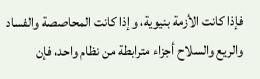فإذا كانت الأزمة بنيوية، وإذا كانت المحاصصة والفساد والريع والسلاح أجزاء مترابطة من نظام واحد، فإن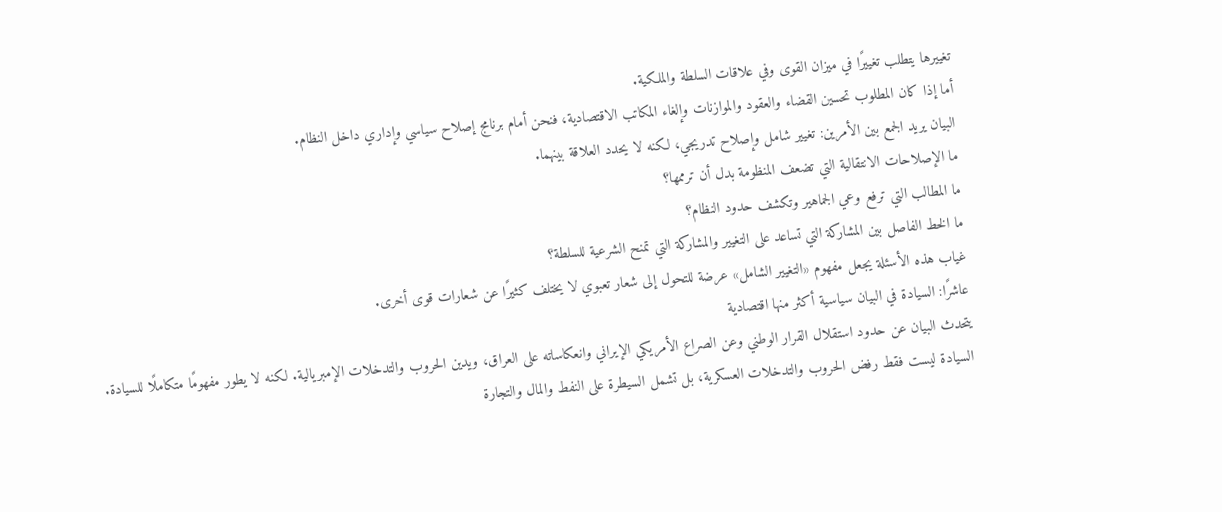تغييرها يتطلب تغييرًا في ميزان القوى وفي علاقات السلطة والملكية.
أما إذا كان المطلوب تحسين القضاء والعقود والموازنات وإلغاء المكاتب الاقتصادية، فنحن أمام برنامج إصلاح سياسي وإداري داخل النظام.
البيان يريد الجمع بين الأمرين: تغيير شامل وإصلاح تدريجي، لكنه لا يحدد العلاقة بينهما.
ما الإصلاحات الانتقالية التي تضعف المنظومة بدل أن ترممها؟
ما المطالب التي ترفع وعي الجماهير وتكشف حدود النظام؟
ما الخط الفاصل بين المشاركة التي تساعد على التغيير والمشاركة التي تمنح الشرعية للسلطة؟
غياب هذه الأسئلة يجعل مفهوم «التغيير الشامل» عرضة للتحول إلى شعار تعبوي لا يختلف كثيرًا عن شعارات قوى أخرى.
عاشرًا: السيادة في البيان سياسية أكثر منها اقتصادية
يتحدث البيان عن حدود استقلال القرار الوطني وعن الصراع الأمريكي الإيراني وانعكاساته على العراق، ويدين الحروب والتدخلات الإمبريالية. لكنه لا يطور مفهومًا متكاملًا للسيادة.
السيادة ليست فقط رفض الحروب والتدخلات العسكرية، بل تشمل السيطرة على النفط والمال والتجارة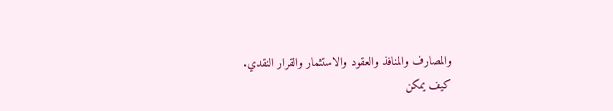والمصارف والمنافذ والعقود والاستثمار والقرار النقدي.
كيف يمكن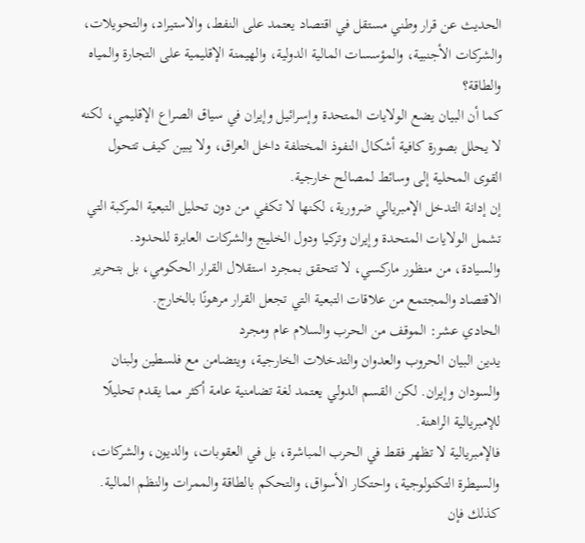الحديث عن قرار وطني مستقل في اقتصاد يعتمد على النفط، والاستيراد، والتحويلات، والشركات الأجنبية، والمؤسسات المالية الدولية، والهيمنة الإقليمية على التجارة والمياه والطاقة؟
كما أن البيان يضع الولايات المتحدة وإسرائيل وإيران في سياق الصراع الإقليمي، لكنه لا يحلل بصورة كافية أشكال النفوذ المختلفة داخل العراق، ولا يبين كيف تتحول القوى المحلية إلى وسائط لمصالح خارجية.
إن إدانة التدخل الإمبريالي ضرورية، لكنها لا تكفي من دون تحليل التبعية المركبة التي تشمل الولايات المتحدة وإيران وتركيا ودول الخليج والشركات العابرة للحدود.
والسيادة، من منظور ماركسي، لا تتحقق بمجرد استقلال القرار الحكومي، بل بتحرير الاقتصاد والمجتمع من علاقات التبعية التي تجعل القرار مرهونًا بالخارج.
الحادي عشر: الموقف من الحرب والسلام عام ومجرد
يدين البيان الحروب والعدوان والتدخلات الخارجية، ويتضامن مع فلسطين ولبنان والسودان وإيران. لكن القسم الدولي يعتمد لغة تضامنية عامة أكثر مما يقدم تحليلًا للإمبريالية الراهنة.
فالإمبريالية لا تظهر فقط في الحرب المباشرة، بل في العقوبات، والديون، والشركات، والسيطرة التكنولوجية، واحتكار الأسواق، والتحكم بالطاقة والممرات والنظم المالية.
كذلك فإن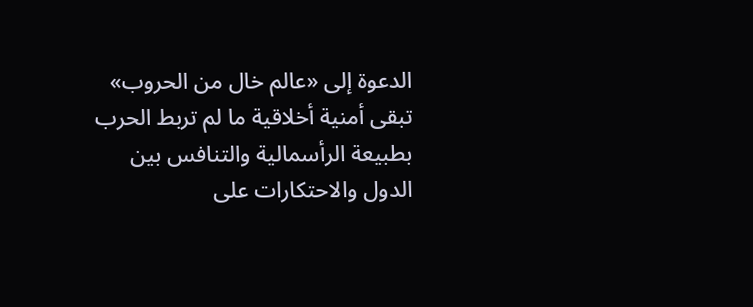الدعوة إلى «عالم خال من الحروب» تبقى أمنية أخلاقية ما لم تربط الحرب بطبيعة الرأسمالية والتنافس بين الدول والاحتكارات على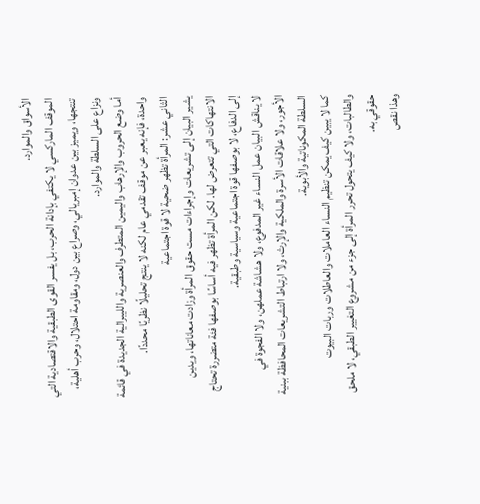الأسواق والموارد.
الموقف الماركسي لا يكتفي بإدانة الحرب، بل يفسر القوى الطبقية والاقتصادية التي تنتجها، ويميز بين عدوان إمبريالي، وصراع بين دول، ومقاومة احتلال، وحرب أهلية، ونزاع على السلطة والموارد.
أما وضع الحروب والإرهاب واليمين المتطرف والعنصرية والليبرالية الجديدة في قائمة واحدة، فإنه يعبر عن موقف تقدمي عام لكنه لا ينتج تحليلًا نظريًا محددًا.
الثاني عشر: المرأة تظهر ضحية لا قوة اجتماعية
يشير البيان إلى تشريعات وإجراءات مست حقوق المرأة وزادت معاناتها، ويدين الانتهاكات التي تتعرض لها. لكن المرأة تظهر فيه أساسًا بوصفها فئة متضررة تحتاج إلى الدفاع، لا بوصفها قوة اجتماعية وسياسية وطبقية.
لا يناقش البيان عمل النساء غير المدفوع، ولا هشاشة عملهن، ولا الفجوة في الأجور، ولا علاقات الأسرة والملكية والإرث، ولا ارتباط التشريعات المحافظة ببنية السلطة المكوناتية والأبوية.
كما لا يبين كيف يمكن تنظيم النساء العاملات والعاطلات وربات البيوت والطالبات، ولا كيف يتحول تحرر المرأة إلى جزء من مشروع التغيير الطبقي، لا ملحق حقوقي به.
وهذا نقص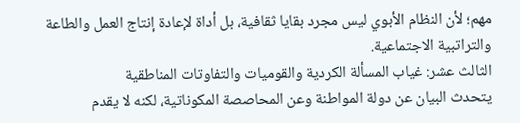مهم؛ لأن النظام الأبوي ليس مجرد بقايا ثقافية، بل أداة لإعادة إنتاج العمل والطاعة والتراتبية الاجتماعية.
الثالث عشر: غياب المسألة الكردية والقوميات والتفاوتات المناطقية
يتحدث البيان عن دولة المواطنة وعن المحاصصة المكوناتية، لكنه لا يقدم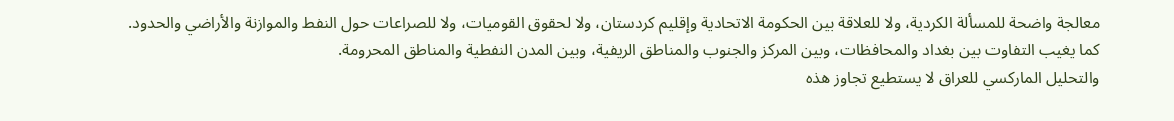معالجة واضحة للمسألة الكردية، ولا للعلاقة بين الحكومة الاتحادية وإقليم كردستان، ولا لحقوق القوميات، ولا للصراعات حول النفط والموازنة والأراضي والحدود.
كما يغيب التفاوت بين بغداد والمحافظات، وبين المركز والجنوب والمناطق الريفية، وبين المدن النفطية والمناطق المحرومة.
والتحليل الماركسي للعراق لا يستطيع تجاوز هذه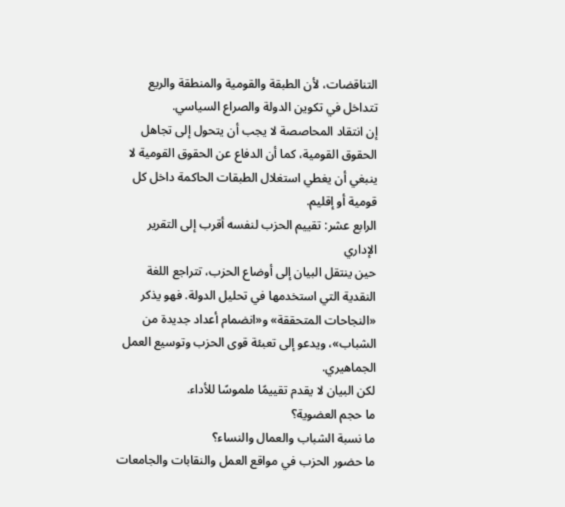التناقضات، لأن الطبقة والقومية والمنطقة والريع تتداخل في تكوين الدولة والصراع السياسي.
إن انتقاد المحاصصة لا يجب أن يتحول إلى تجاهل الحقوق القومية، كما أن الدفاع عن الحقوق القومية لا ينبغي أن يغطي استغلال الطبقات الحاكمة داخل كل قومية أو إقليم.
الرابع عشر: تقييم الحزب لنفسه أقرب إلى التقرير الإداري
حين ينتقل البيان إلى أوضاع الحزب، تتراجع اللغة النقدية التي استخدمها في تحليل الدولة. فهو يذكر «النجاحات المتحققة» و«انضمام أعداد جديدة من الشباب»، ويدعو إلى تعبئة قوى الحزب وتوسيع العمل الجماهيري.
لكن البيان لا يقدم تقييمًا ملموسًا للأداء.
ما حجم العضوية؟
ما نسبة الشباب والعمال والنساء؟
ما حضور الحزب في مواقع العمل والنقابات والجامعات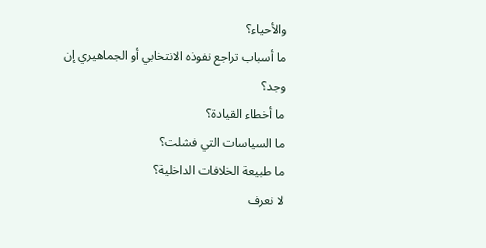والأحياء؟
ما أسباب تراجع نفوذه الانتخابي أو الجماهيري إن وجد؟
ما أخطاء القيادة؟
ما السياسات التي فشلت؟
ما طبيعة الخلافات الداخلية؟
لا نعرف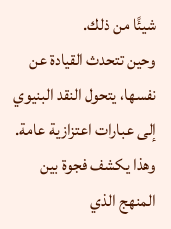شيئًا من ذلك.
وحين تتحدث القيادة عن نفسها، يتحول النقد البنيوي إلى عبارات اعتزازية عامة. وهذا يكشف فجوة بين المنهج الذي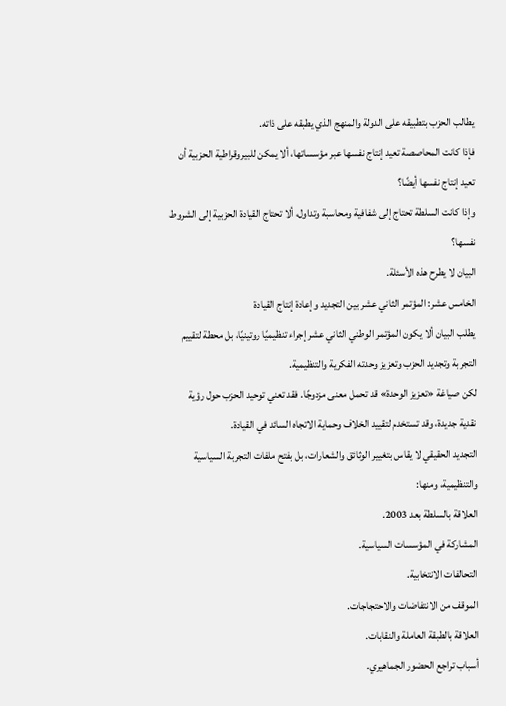يطالب الحزب بتطبيقه على الدولة والمنهج الذي يطبقه على ذاته.
فإذا كانت المحاصصة تعيد إنتاج نفسها عبر مؤسساتها، ألا يمكن للبيروقراطية الحزبية أن تعيد إنتاج نفسها أيضًا؟
وإذا كانت السلطة تحتاج إلى شفافية ومحاسبة وتداول، ألا تحتاج القيادة الحزبية إلى الشروط نفسها؟
البيان لا يطرح هذه الأسئلة.
الخامس عشر: المؤتمر الثاني عشر بين التجديد وإعادة إنتاج القيادة
يطلب البيان ألا يكون المؤتمر الوطني الثاني عشر إجراء تنظيميًا روتينيًا، بل محطة لتقييم التجربة وتجديد الحزب وتعزيز وحدته الفكرية والتنظيمية.
لكن صياغة «تعزيز الوحدة» قد تحمل معنى مزدوجًا. فقد تعني توحيد الحزب حول رؤية نقدية جديدة، وقد تستخدم لتقييد الخلاف وحماية الاتجاه السائد في القيادة.
التجديد الحقيقي لا يقاس بتغيير الوثائق والشعارات، بل بفتح ملفات التجربة السياسية والتنظيمية، ومنها:
العلاقة بالسلطة بعد 2003.
المشاركة في المؤسسات السياسية.
التحالفات الانتخابية.
الموقف من الانتفاضات والاحتجاجات.
العلاقة بالطبقة العاملة والنقابات.
أسباب تراجع الحضور الجماهيري.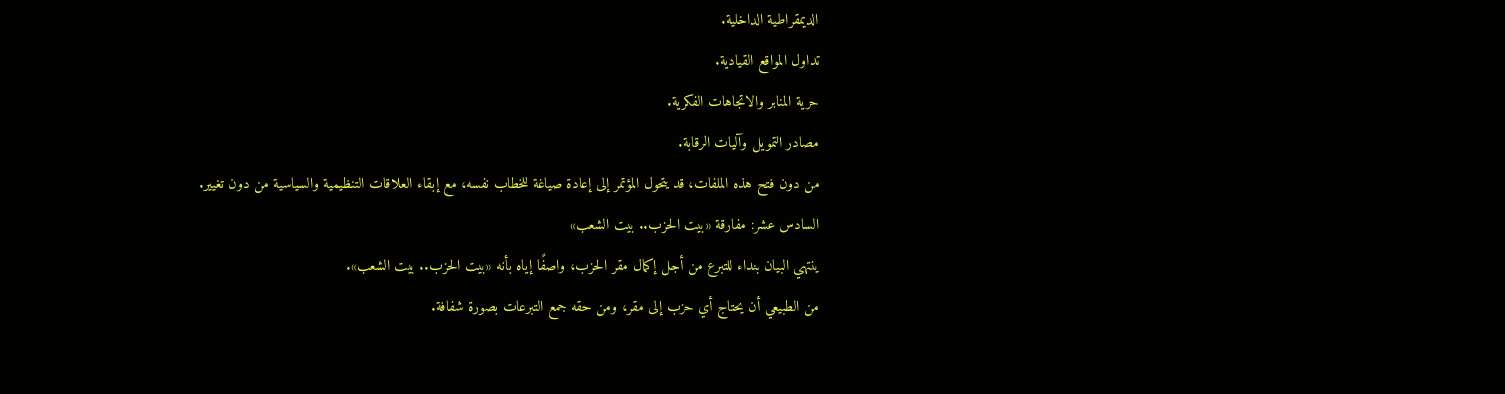الديمقراطية الداخلية.
تداول المواقع القيادية.
حرية المنابر والاتجاهات الفكرية.
مصادر التمويل وآليات الرقابة.
من دون فتح هذه الملفات، قد يتحول المؤتمر إلى إعادة صياغة للخطاب نفسه، مع إبقاء العلاقات التنظيمية والسياسية من دون تغيير.
السادس عشر: مفارقة «بيت الحزب.. بيت الشعب»
ينتهي البيان بنداء للتبرع من أجل إكمال مقر الحزب، واصفًا إياه بأنه «بيت الحزب.. بيت الشعب».
من الطبيعي أن يحتاج أي حزب إلى مقر، ومن حقه جمع التبرعات بصورة شفافة.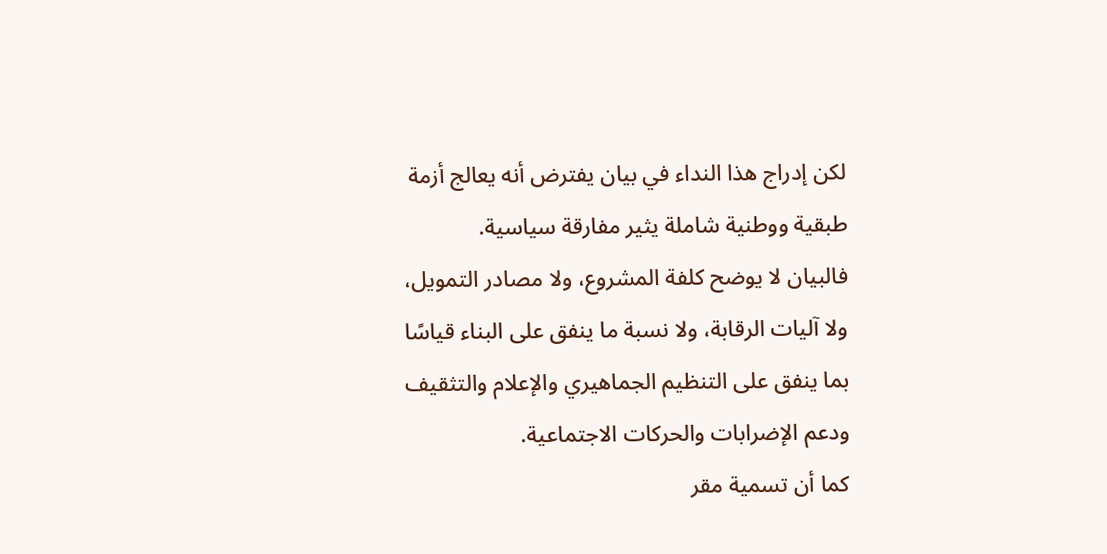لكن إدراج هذا النداء في بيان يفترض أنه يعالج أزمة طبقية ووطنية شاملة يثير مفارقة سياسية.
فالبيان لا يوضح كلفة المشروع، ولا مصادر التمويل، ولا آليات الرقابة، ولا نسبة ما ينفق على البناء قياسًا بما ينفق على التنظيم الجماهيري والإعلام والتثقيف ودعم الإضرابات والحركات الاجتماعية.
كما أن تسمية مقر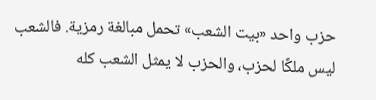حزب واحد «بيت الشعب» تحمل مبالغة رمزية. فالشعب ليس ملكًا لحزب، والحزب لا يمثل الشعب كله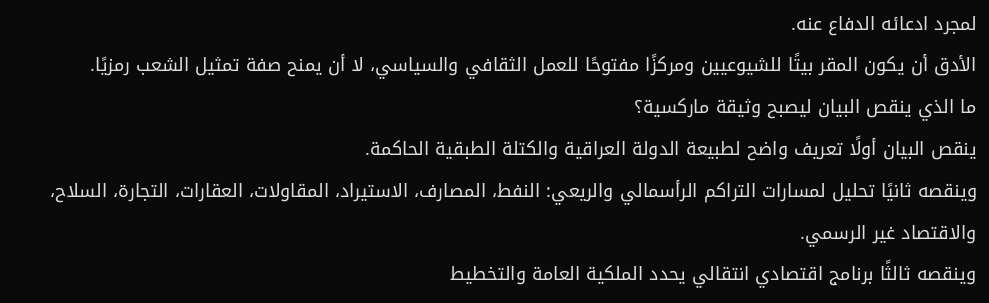لمجرد ادعائه الدفاع عنه.
الأدق أن يكون المقر بيتًا للشيوعيين ومركزًا مفتوحًا للعمل الثقافي والسياسي، لا أن يمنح صفة تمثيل الشعب رمزيًا.
ما الذي ينقص البيان ليصبح وثيقة ماركسية؟
ينقص البيان أولًا تعريف واضح لطبيعة الدولة العراقية والكتلة الطبقية الحاكمة.
وينقصه ثانيًا تحليل لمسارات التراكم الرأسمالي والريعي: النفط، المصارف، الاستيراد، المقاولات، العقارات، التجارة، السلاح، والاقتصاد غير الرسمي.
وينقصه ثالثًا برنامج اقتصادي انتقالي يحدد الملكية العامة والتخطيط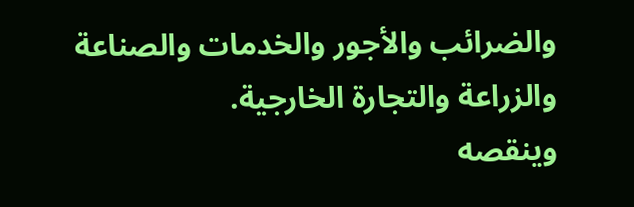والضرائب والأجور والخدمات والصناعة والزراعة والتجارة الخارجية.
وينقصه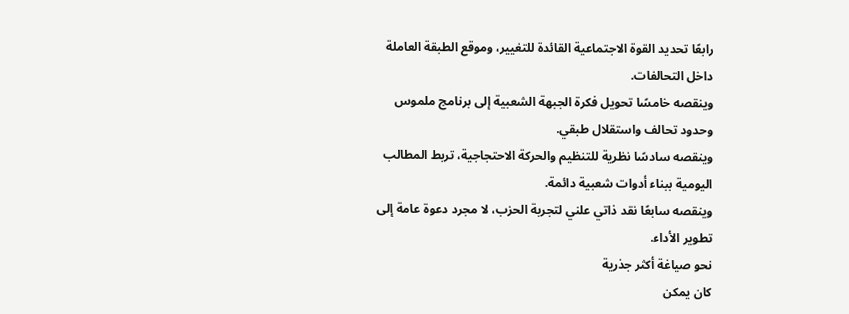رابعًا تحديد القوة الاجتماعية القائدة للتغيير، وموقع الطبقة العاملة داخل التحالفات.
وينقصه خامسًا تحويل فكرة الجبهة الشعبية إلى برنامج ملموس وحدود تحالف واستقلال طبقي.
وينقصه سادسًا نظرية للتنظيم والحركة الاحتجاجية، تربط المطالب اليومية ببناء أدوات شعبية دائمة.
وينقصه سابعًا نقد ذاتي علني لتجربة الحزب، لا مجرد دعوة عامة إلى تطوير الأداء.
نحو صياغة أكثر جذرية
كان يمكن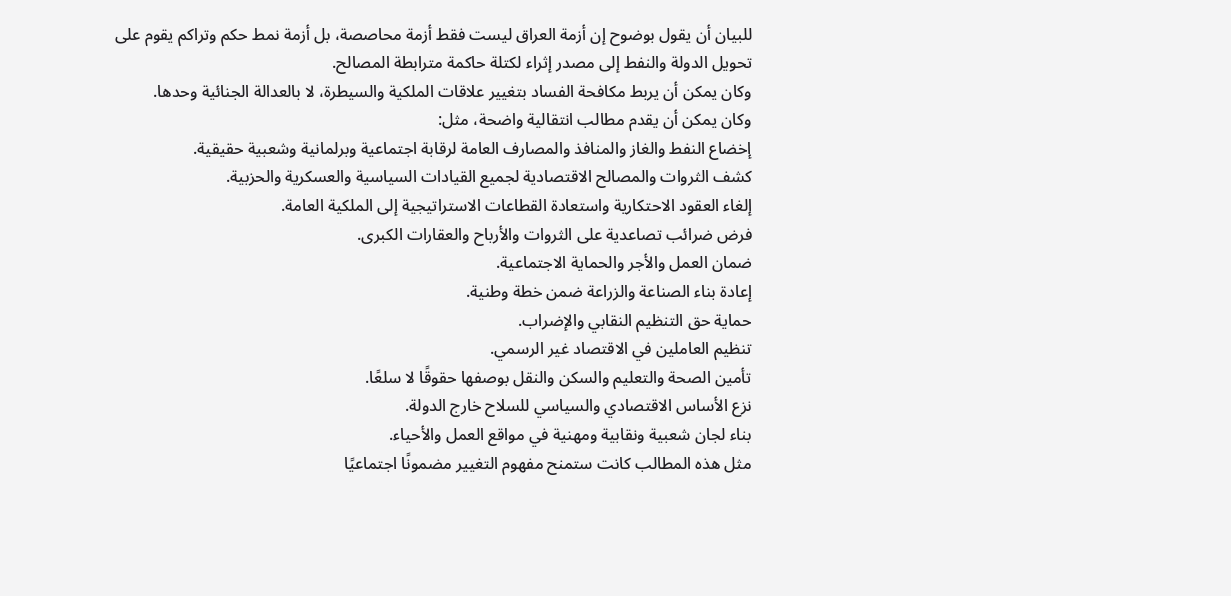للبيان أن يقول بوضوح إن أزمة العراق ليست فقط أزمة محاصصة، بل أزمة نمط حكم وتراكم يقوم على تحويل الدولة والنفط إلى مصدر إثراء لكتلة حاكمة مترابطة المصالح.
وكان يمكن أن يربط مكافحة الفساد بتغيير علاقات الملكية والسيطرة، لا بالعدالة الجنائية وحدها.
وكان يمكن أن يقدم مطالب انتقالية واضحة، مثل:
إخضاع النفط والغاز والمنافذ والمصارف العامة لرقابة اجتماعية وبرلمانية وشعبية حقيقية.
كشف الثروات والمصالح الاقتصادية لجميع القيادات السياسية والعسكرية والحزبية.
إلغاء العقود الاحتكارية واستعادة القطاعات الاستراتيجية إلى الملكية العامة.
فرض ضرائب تصاعدية على الثروات والأرباح والعقارات الكبرى.
ضمان العمل والأجر والحماية الاجتماعية.
إعادة بناء الصناعة والزراعة ضمن خطة وطنية.
حماية حق التنظيم النقابي والإضراب.
تنظيم العاملين في الاقتصاد غير الرسمي.
تأمين الصحة والتعليم والسكن والنقل بوصفها حقوقًا لا سلعًا.
نزع الأساس الاقتصادي والسياسي للسلاح خارج الدولة.
بناء لجان شعبية ونقابية ومهنية في مواقع العمل والأحياء.
مثل هذه المطالب كانت ستمنح مفهوم التغيير مضمونًا اجتماعيًا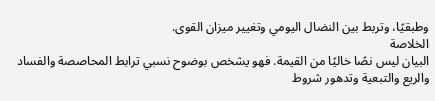وطبقيًا، وتربط بين النضال اليومي وتغيير ميزان القوى.
الخلاصة
البيان ليس نصًا خاليًا من القيمة. فهو يشخص بوضوح نسبي ترابط المحاصصة والفساد والريع والتبعية وتدهور شروط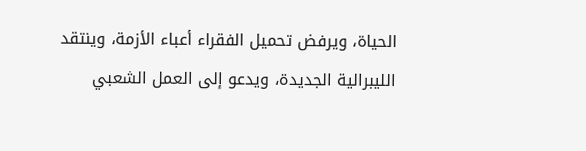الحياة، ويرفض تحميل الفقراء أعباء الأزمة، وينتقد الليبرالية الجديدة، ويدعو إلى العمل الشعبي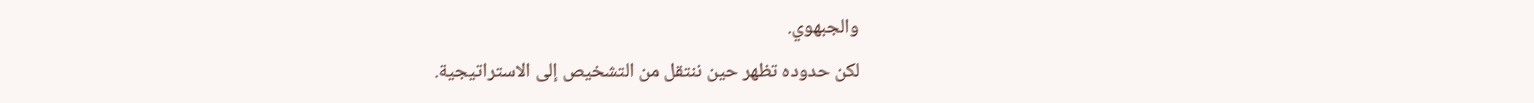والجبهوي.
لكن حدوده تظهر حين ننتقل من التشخيص إلى الاستراتيجية.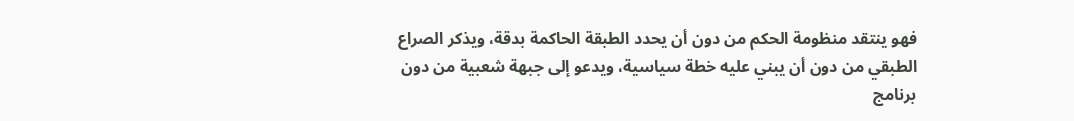فهو ينتقد منظومة الحكم من دون أن يحدد الطبقة الحاكمة بدقة، ويذكر الصراع الطبقي من دون أن يبني عليه خطة سياسية، ويدعو إلى جبهة شعبية من دون برنامج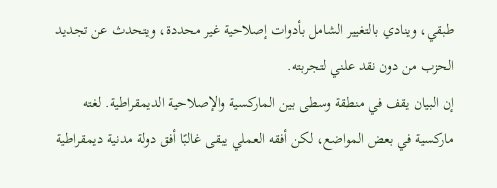طبقي، وينادي بالتغيير الشامل بأدوات إصلاحية غير محددة، ويتحدث عن تجديد الحزب من دون نقد علني لتجربته.
إن البيان يقف في منطقة وسطى بين الماركسية والإصلاحية الديمقراطية. لغته ماركسية في بعض المواضع، لكن أفقه العملي يبقى غالبًا أفق دولة مدنية ديمقراطية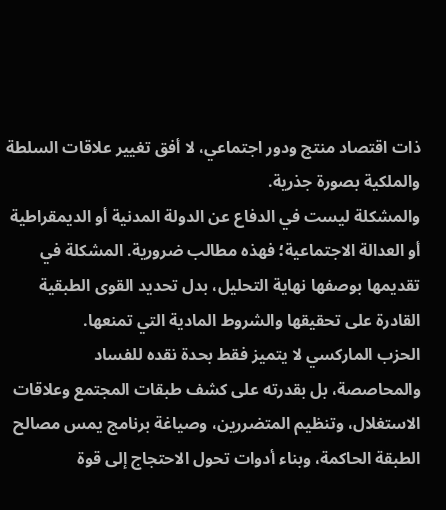ذات اقتصاد منتج ودور اجتماعي، لا أفق تغيير علاقات السلطة والملكية بصورة جذرية.
والمشكلة ليست في الدفاع عن الدولة المدنية أو الديمقراطية أو العدالة الاجتماعية؛ فهذه مطالب ضرورية. المشكلة في تقديمها بوصفها نهاية التحليل، بدل تحديد القوى الطبقية القادرة على تحقيقها والشروط المادية التي تمنعها.
الحزب الماركسي لا يتميز فقط بحدة نقده للفساد والمحاصصة، بل بقدرته على كشف طبقات المجتمع وعلاقات الاستغلال، وتنظيم المتضررين، وصياغة برنامج يمس مصالح الطبقة الحاكمة، وبناء أدوات تحول الاحتجاج إلى قوة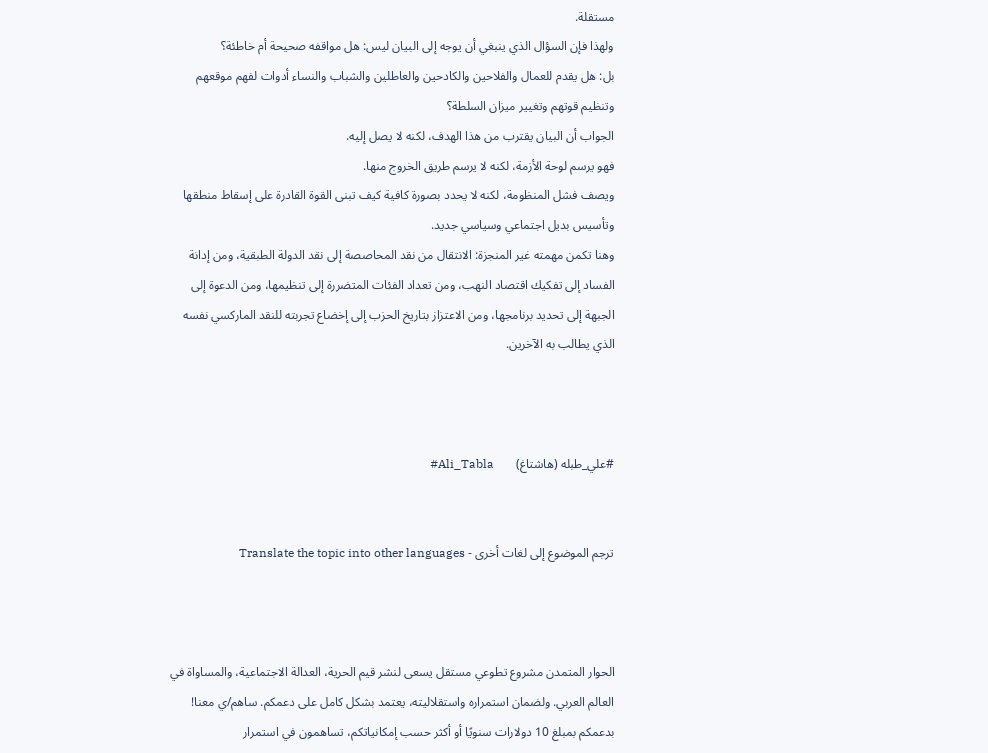مستقلة.
ولهذا فإن السؤال الذي ينبغي أن يوجه إلى البيان ليس: هل مواقفه صحيحة أم خاطئة؟
بل: هل يقدم للعمال والفلاحين والكادحين والعاطلين والشباب والنساء أدوات لفهم موقعهم وتنظيم قوتهم وتغيير ميزان السلطة؟
الجواب أن البيان يقترب من هذا الهدف، لكنه لا يصل إليه.
فهو يرسم لوحة الأزمة، لكنه لا يرسم طريق الخروج منها.
ويصف فشل المنظومة، لكنه لا يحدد بصورة كافية كيف تبنى القوة القادرة على إسقاط منطقها وتأسيس بديل اجتماعي وسياسي جديد.
وهنا تكمن مهمته غير المنجزة: الانتقال من نقد المحاصصة إلى نقد الدولة الطبقية، ومن إدانة الفساد إلى تفكيك اقتصاد النهب، ومن تعداد الفئات المتضررة إلى تنظيمها، ومن الدعوة إلى الجبهة إلى تحديد برنامجها، ومن الاعتزاز بتاريخ الحزب إلى إخضاع تجربته للنقد الماركسي نفسه الذي يطالب به الآخرين.



#علي_طبله (هاشتاغ)       Ali_Tabla#


ترجم الموضوع إلى لغات أخرى - Translate the topic into other languages



الحوار المتمدن مشروع تطوعي مستقل يسعى لنشر قيم الحرية، العدالة الاجتماعية، والمساواة في العالم العربي. ولضمان استمراره واستقلاليته، يعتمد بشكل كامل على دعمكم. ساهم/ي معنا! بدعمكم بمبلغ 10 دولارات سنويًا أو أكثر حسب إمكانياتكم، تساهمون في استمرار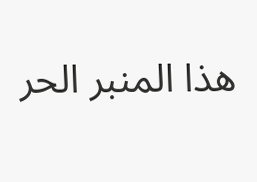هذا المنبر الحر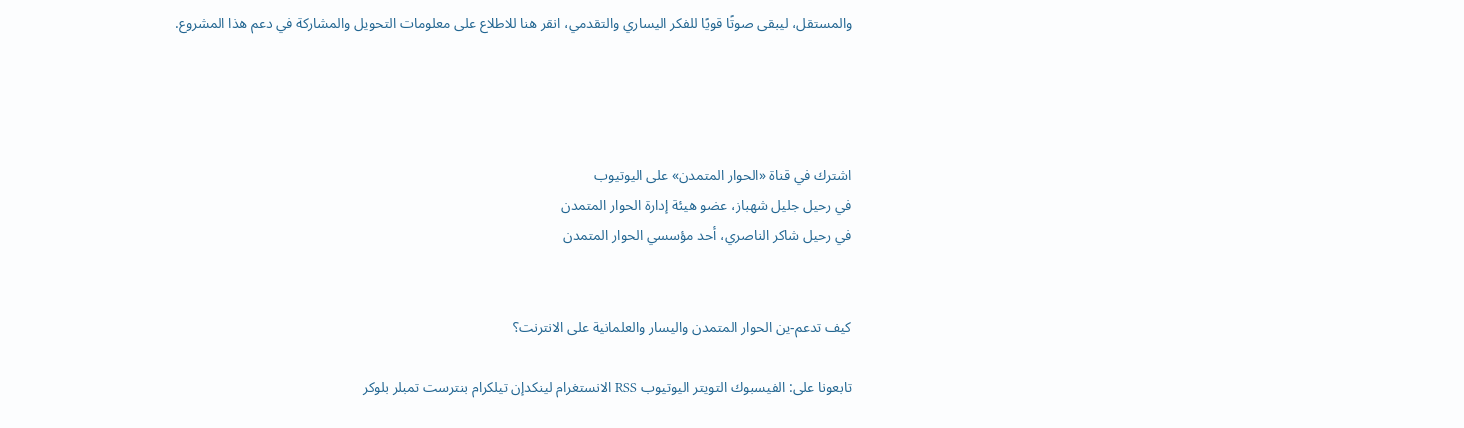والمستقل، ليبقى صوتًا قويًا للفكر اليساري والتقدمي، انقر هنا للاطلاع على معلومات التحويل والمشاركة في دعم هذا المشروع.




اشترك في قناة «الحوار المتمدن» على اليوتيوب
في رحيل جليل شهباز، عضو هيئة إدارة الحوار المتمدن
في رحيل شاكر الناصري، أحد مؤسسي الحوار المتمدن


كيف تدعم-ين الحوار المتمدن واليسار والعلمانية على الانترنت؟

تابعونا على: الفيسبوك التويتر اليوتيوب RSS الانستغرام لينكدإن تيلكرام بنترست تمبلر بلوكر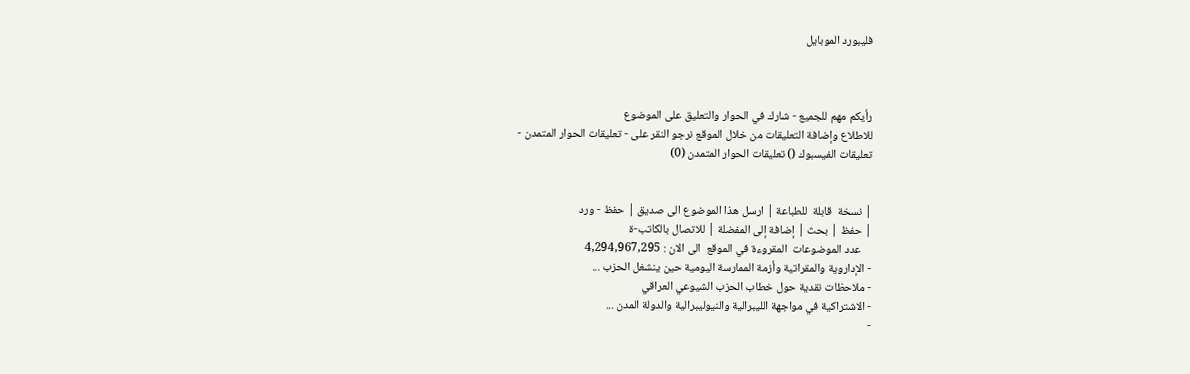فليبورد الموبايل



رأيكم مهم للجميع - شارك في الحوار والتعليق على الموضوع
للاطلاع وإضافة التعليقات من خلال الموقع نرجو النقر على - تعليقات الحوار المتمدن -
تعليقات الفيسبوك () تعليقات الحوار المتمدن (0)


| نسخة  قابلة  للطباعة | ارسل هذا الموضوع الى صديق | حفظ - ورد
| حفظ | بحث | إضافة إلى المفضلة | للاتصال بالكاتب-ة
    عدد الموضوعات  المقروءة في الموقع  الى الان : 4,294,967,295
- الإداروية والمقراتية وأزمة الممارسة اليومية حين ينشغل الحزب ...
- ملاحظات نقدية حول خطاب الحزب الشيوعي العراقي
- الاشتراكية في مواجهة الليبرالية والنيوليبرالية والدولة المدن ...
-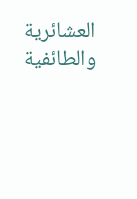العشائرية والطائفية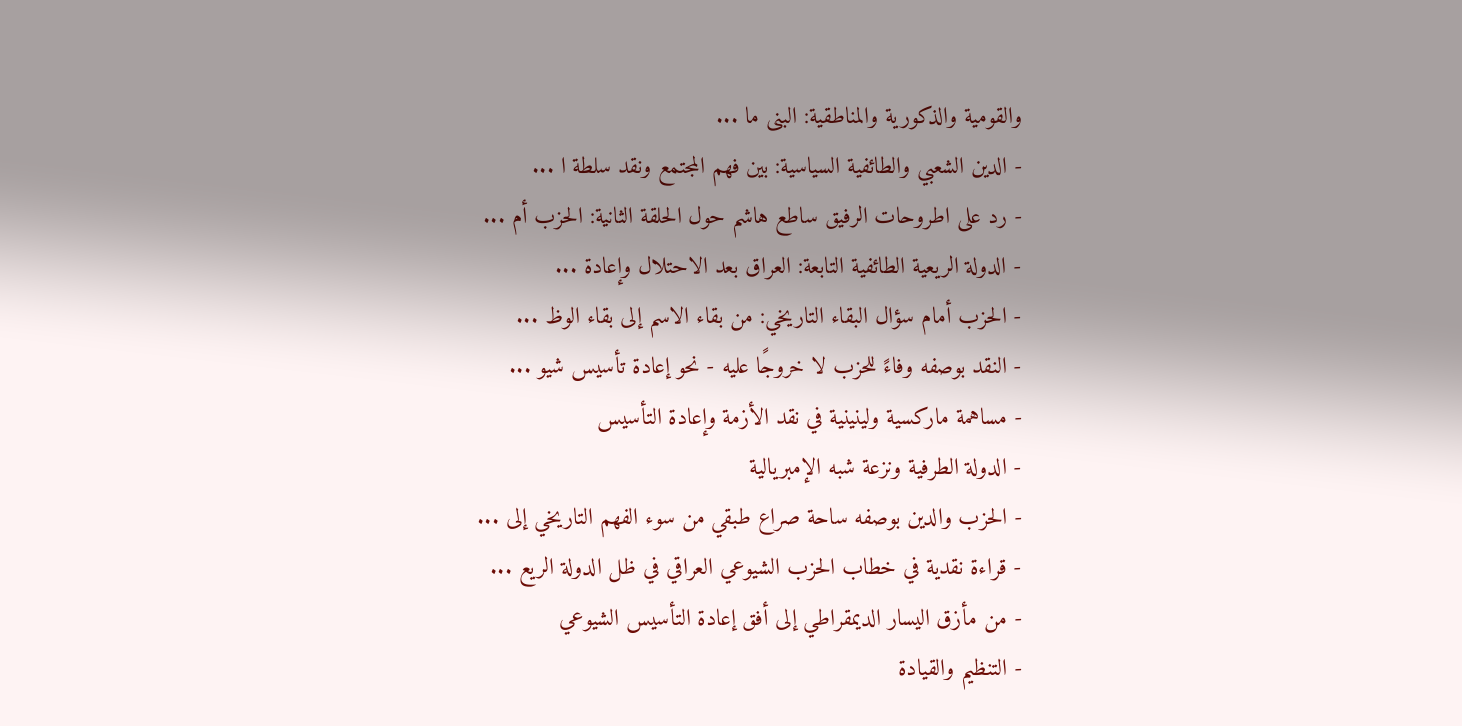والقومية والذكورية والمناطقية: البنى ما ...
- الدين الشعبي والطائفية السياسية: بين فهم المجتمع ونقد سلطة ا ...
- رد على اطروحات الرفيق ساطع هاشم حول الحلقة الثانية: الحزب أم ...
- الدولة الريعية الطائفية التابعة: العراق بعد الاحتلال وإعادة ...
- الحزب أمام سؤال البقاء التاريخي: من بقاء الاسم إلى بقاء الوظ ...
- النقد بوصفه وفاءً للحزب لا خروجًا عليه - نحو إعادة تأسيس شيو ...
- مساهمة ماركسية ولينينية في نقد الأزمة وإعادة التأسيس
- الدولة الطرفية ونزعة شبه الإمبريالية
- الحزب والدين بوصفه ساحة صراع طبقي من سوء الفهم التاريخي إلى ...
- قراءة نقدية في خطاب الحزب الشيوعي العراقي في ظل الدولة الريع ...
- من مأزق اليسار الديمقراطي إلى أفق إعادة التأسيس الشيوعي
- التنظيم والقيادة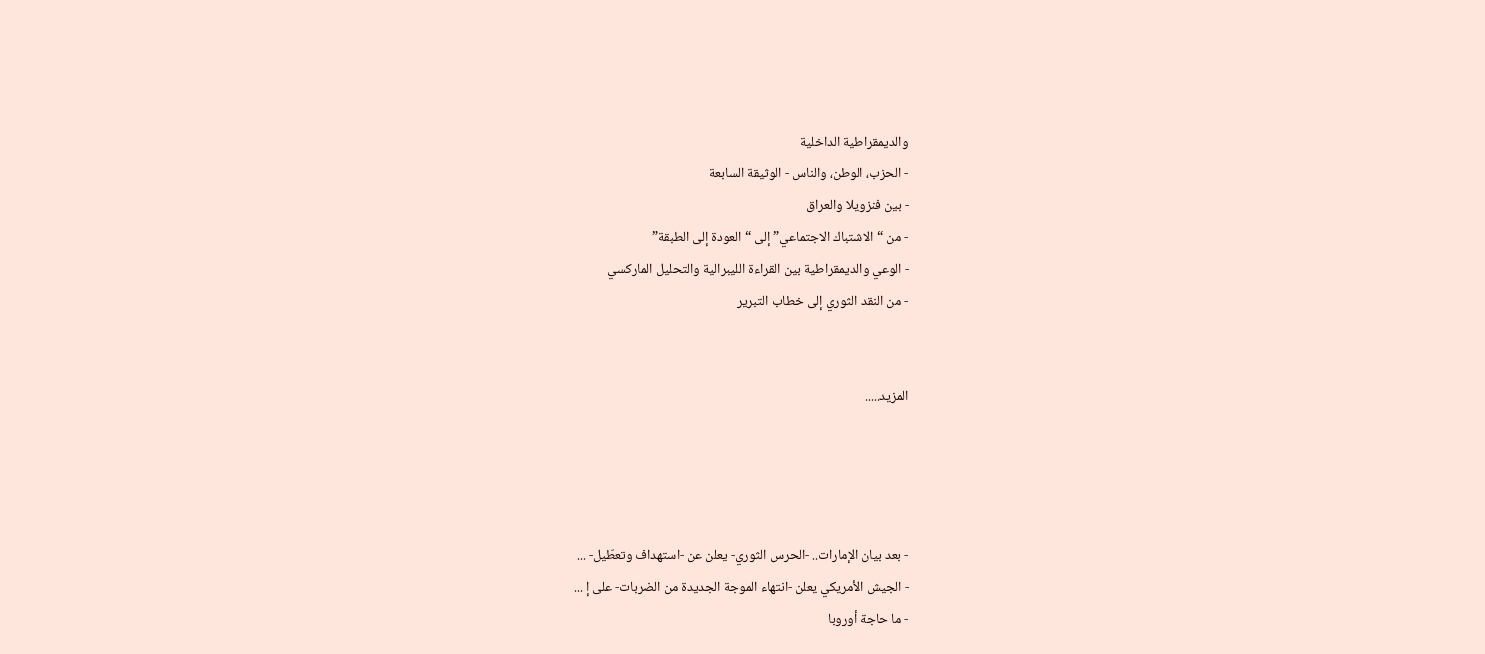والديمقراطية الداخلية
- الحزب، الوطن، والناس - الوثيقة السابعة
- بين فنزويلا والعراق
- من “الاشتباك الاجتماعي” إلى “العودة إلى الطبقة”
- الوعي والديمقراطية بين القراءة الليبرالية والتحليل الماركسي
- من النقد الثوري إلى خطاب التبرير


المزيد.....




- بعد بيان الإمارات.. -الحرس الثوري- يعلن عن -استهداف وتعطّيل- ...
- الجيش الأمريكي يعلن -انتهاء الموجة الجديدة من الضربات- على إ ...
- ما حاجة أوروبا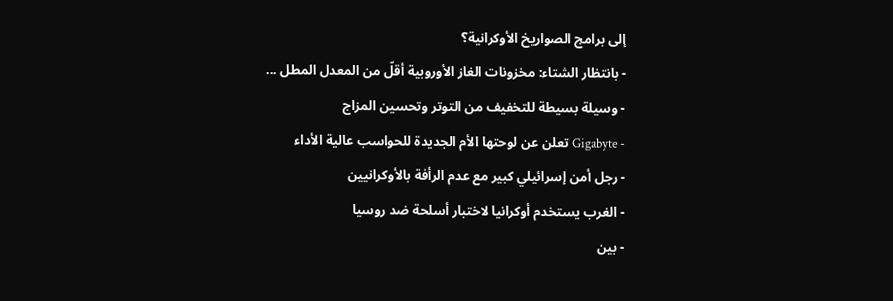إلى برامج الصواريخ الأوكرانية؟
- بانتظار الشتاء: مخزونات الغاز الأوروبية أقلّ من المعدل المطل ...
- وسيلة بسيطة للتخفيف من التوتر وتحسين المزاج
- Gigabyte تعلن عن لوحتها الأم الجديدة للحواسب عالية الأداء
- رجل أمن إسرائيلي كبير مع عدم الرأفة بالأوكرانيين
- الغرب يستخدم أوكرانيا لاختبار أسلحة ضد روسيا
- بين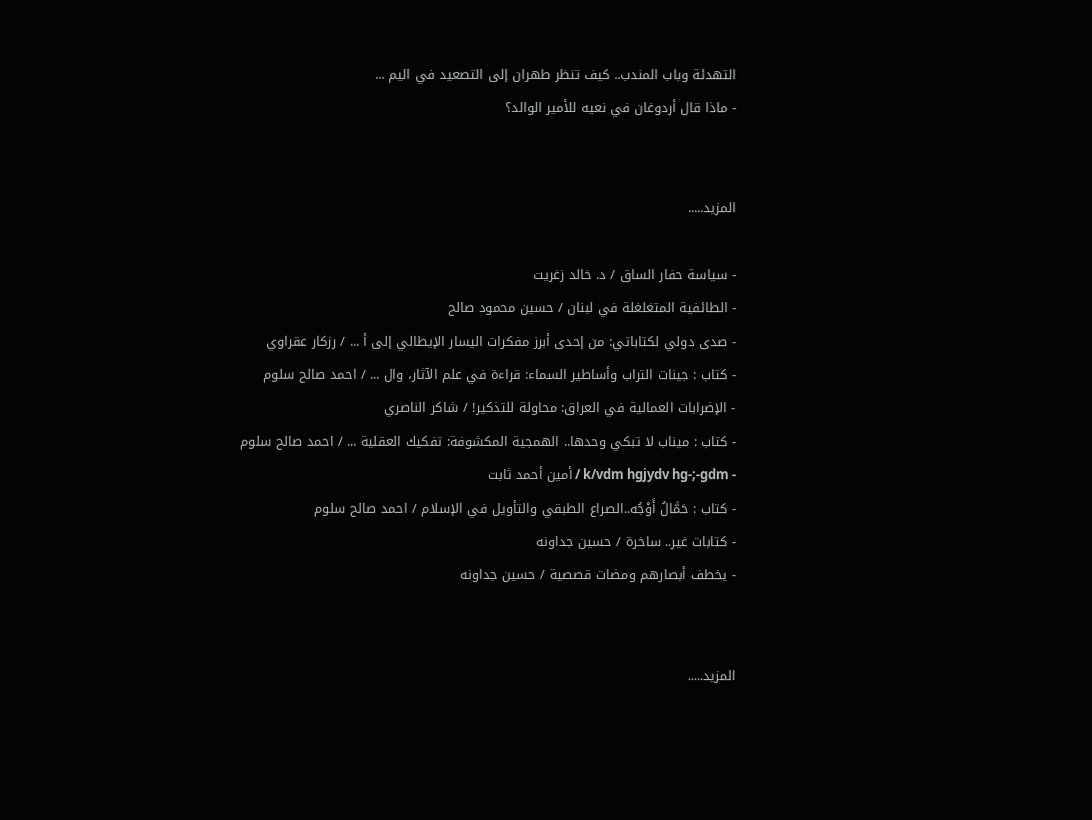التهدئة وباب المندب.. كيف تنظر طهران إلى التصعيد في اليم ...
- ماذا قال أردوغان في نعيه للأمير الوالد؟


المزيد.....

- سياسة حفار الساق / د. خالد زغريت
- الطائفية المتغلغلة في لبنان / حسين محمود صالح
- صدى دولي لكتاباتي: من إحدى أبرز مفكرات اليسار الإيطالي إلى أ ... / رزكار عقراوي
- كتاب : جينات التراب وأساطير السماء: قراءة في علم الآثار، وال ... / احمد صالح سلوم
- الإضرابات العمالية في العراق: محاولة للتذكير! / شاكر الناصري
- كتاب : ميناب لا تبكي وحدها.. الهمجية المكشوفة: تفكيك العقلية ... / احمد صالح سلوم
- k/vdm hgjydv hg-;-gdm / أمين أحمد ثابت
- كتاب : حَمَّالُ أَوْجُه..الصراع الطبقي والتأويل في الإسلام / احمد صالح سلوم
- كتابات غير.. ساخرة / حسين جداونه
- يخطف أبصارهم ومضات قصصية / حسين جداونه


المزيد.....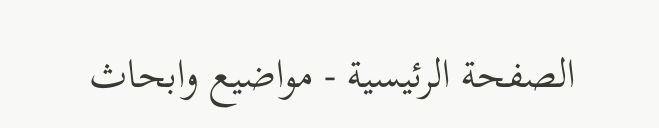الصفحة الرئيسية - مواضيع وابحاث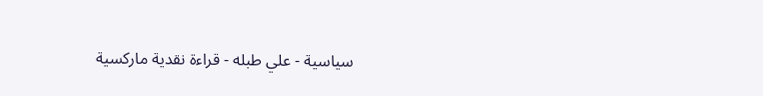سياسية - علي طبله - قراءة نقدية ماركسية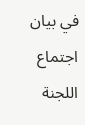في بيان اجتماع اللجنة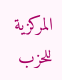المركزية للحزب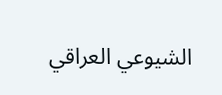الشيوعي العراقي